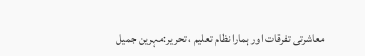معاشرتی تفرقات اور ہمارا نظام تعلیم ، تحریر:مہرین جمیل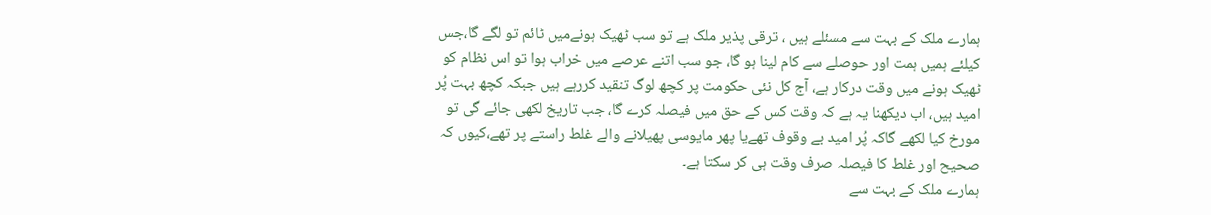ہمارے ملک کے بہت سے مسئلے ہیں ، ترقی پذیر ملک ہے تو سب ٹھیک ہونےمیں ٹائم تو لگے گا،جس کیلئے ہمیں ہمت اور حوصلے سے کام لینا ہو گا، جو سب اتنے عرصے میں خراب ہوا تو اس نظام کو ٹھیک ہونے میں وقت درکار ہے، آج کل نئی حکومت پر کچھ لوگ تنقید کررہے ہیں جبکہ کچھ بہت پُر امید ہیں، اب دیکھنا یہ ہے کہ وقت کس کے حق میں فیصلہ کرے گا، جب تاریخ لکھی جائے گی تو مورخ کیا لکھے گاکہ پُر امید بے وقوف تھےیا پھر مایوسی پھیلانے والے غلط راستے پر تھے،کیوں کہ صحیح اور غلط کا فیصلہ صرف وقت ہی کر سکتا ہے۔
ہمارے ملک کے بہت سے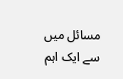مسائل میں سے ایک اہم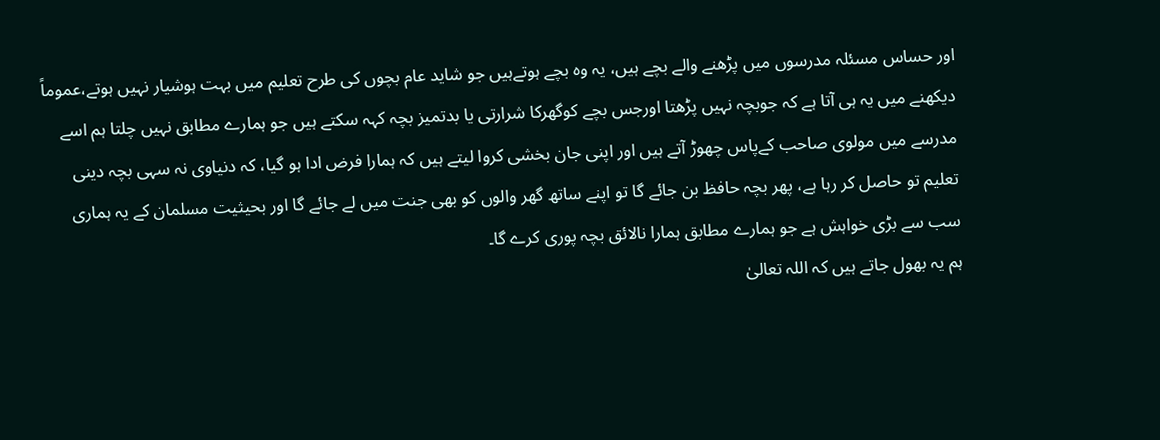اور حساس مسئلہ مدرسوں میں پڑھنے والے بچے ہیں، یہ وہ بچے ہوتےہیں جو شاید عام بچوں کی طرح تعلیم میں بہت ہوشیار نہیں ہوتے،عموماً دیکھنے میں یہ ہی آتا ہے کہ جوبچہ نہیں پڑھتا اورجس بچے کوگھرکا شرارتی یا بدتمیز بچہ کہہ سکتے ہیں جو ہمارے مطابق نہیں چلتا ہم اسے مدرسے میں مولوی صاحب کےپاس چھوڑ آتے ہیں اور اپنی جان بخشی کروا لیتے ہیں کہ ہمارا فرض ادا ہو گیا، کہ دنیاوی نہ سہی بچہ دینی تعلیم تو حاصل کر رہا ہے، پھر بچہ حافظ بن جائے گا تو اپنے ساتھ گھر والوں کو بھی جنت میں لے جائے گا اور بحیثیت مسلمان کے یہ ہماری سب سے بڑی خواہش ہے جو ہمارے مطابق ہمارا نالائق بچہ پوری کرے گا۔
ہم یہ بھول جاتے ہیں کہ اللہ تعالیٰ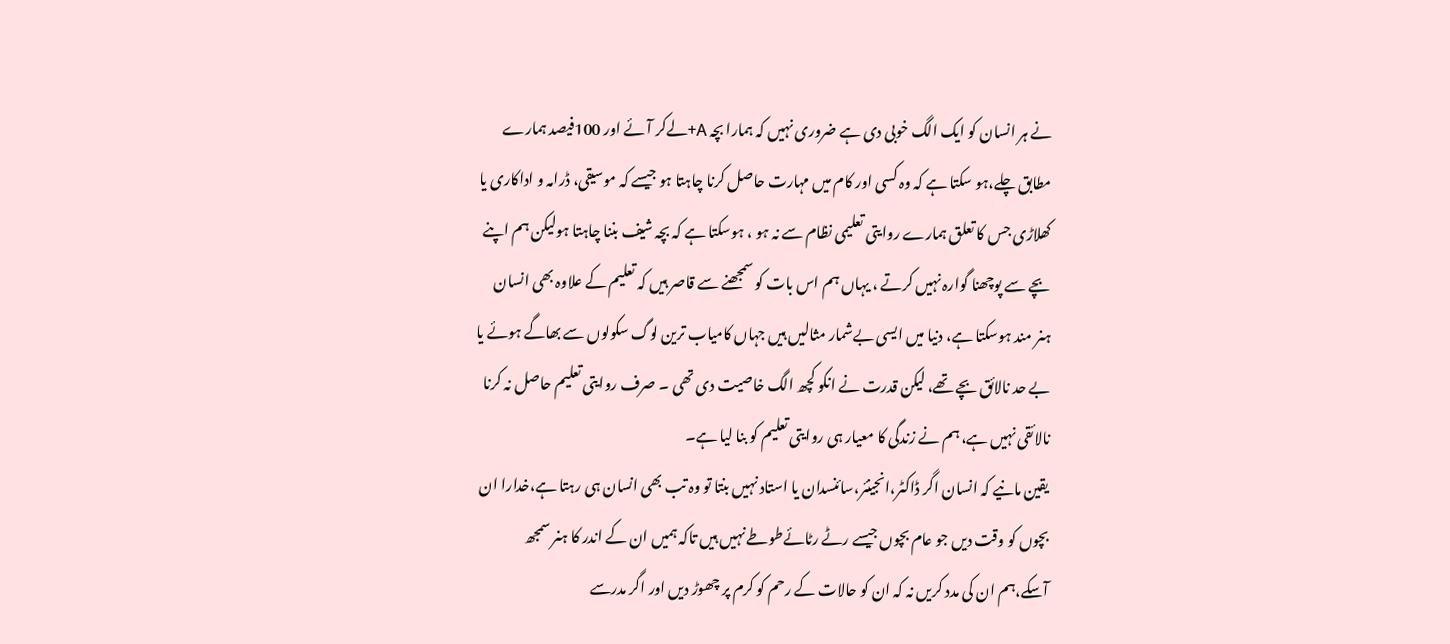نے ہر انسان کو ایک الگ خوبی دی ہے ضروری نہیں کہ ہمارا بچہ A+لےکر آئے اور 100فیصد ہمارے مطابق چلے،ہو سکتا ہے کہ وہ کسی اور کام میں مہارت حاصل کرنا چاہتا ہو جیسے کہ موسیقی، ڈرامہ و اداکاری یا کھلاڑی جس کا تعلق ہمارے روایتی تعلیمی نظام سے نہ ہو ، ہوسکتا ہے کہ بچہ شیف بننا چاہتا ہولیکن ہم اپنے بچے سے پوچھنا گوارہ نہیں کرتے ، یہاں ہم اس بات کو سمجھنے سے قاصر ہیں کہ تعلیم کے علاوہ بھی انسان ہنر مند ہوسکتا ہے، دنیا میں ایسی بےشمار مثالیں ہیں جہاں کامیاب ترین لوگ سکولوں سے بھاگے ہوئے یا بے حد نالائق بچے تھے، لیکن قدرت نے انکو کچھ الگ خاصیت دی تھی ۔ صرف روایتی تعلیم حاصل نہ کرنا نالائقی نہیں ہے، ہم نے زندگی کا معیار ہی روایتی تعلیم کو بنا لیا ہے۔
یقین مانیے کہ انسان اگر ڈاکٹر،انجینئر،سائنسدان یا استاد نہیں بنتا تو وہ تب بھی انسان ہی رہتا ہے،خدارا ان بچوں کو وقت دیں جو عام بچوں جیسے رٹے رٹائےطوطے نہیں ہیں تاکہ ہمیں ان کے اندر کا ہنر سمجھ آسکے،ہم ان کی مدد کریں نہ کہ ان کو حالات کے رحم کو کرم پر چھوڑ دیں اور اگر مدرسے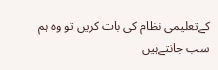کےتعلیمی نظام کی بات کریں تو وہ ہم سب جانتےہیں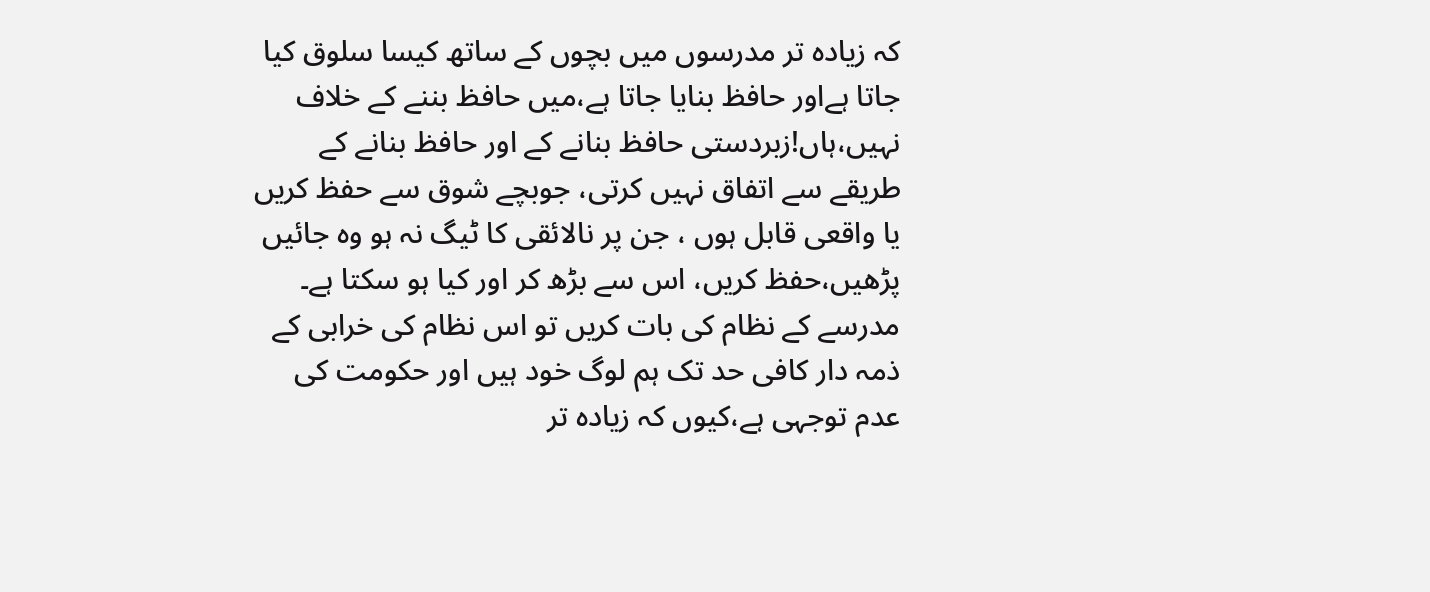کہ زیادہ تر مدرسوں میں بچوں کے ساتھ کیسا سلوق کیا جاتا ہےاور حافظ بنایا جاتا ہے،میں حافظ بننے کے خلاف نہیں،ہاں!زبردستی حافظ بنانے کے اور حافظ بنانے کے طریقے سے اتفاق نہیں کرتی، جوبچے شوق سے حفظ کریں یا واقعی قابل ہوں ، جن پر نالائقی کا ٹیگ نہ ہو وہ جائیں پڑھیں،حفظ کریں، اس سے بڑھ کر اور کیا ہو سکتا ہے۔
مدرسے کے نظام کی بات کریں تو اس نظام کی خرابی کے ذمہ دار کافی حد تک ہم لوگ خود ہیں اور حکومت کی عدم توجہی ہے،کیوں کہ زیادہ تر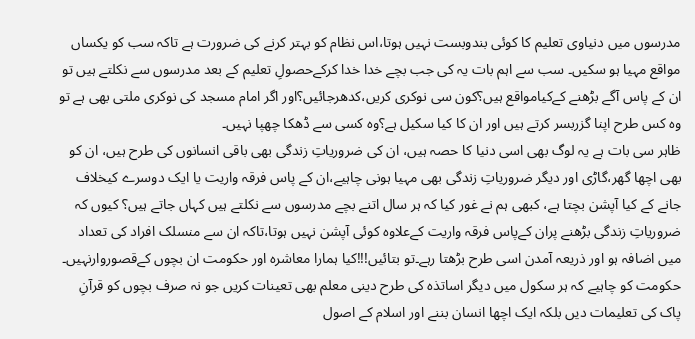مدرسوں میں دنیاوی تعلیم کا کوئی بندوبست نہیں ہوتا،اس نظام کو بہتر کرنے کی ضرورت ہے تاکہ سب کو یکساں مواقع مہیا ہو سکیں۔ سب سے اہم بات یہ کی جب بچے خدا خدا کرکےحصولِ تعلیم کے بعد مدرسوں سے نکلتے ہیں تو ان کے پاس آگے بڑھنے کےکیامواقع ہیں؟کون سی نوکری کریں،کدھرجائیں؟اور اگر امام مسجد کی نوکری ملتی بھی ہے تو وہ کس طرح اپنا گزربسر کرتے ہیں اور ان کا کیا سکیل ہے؟وہ کسی سے ڈھکا چھپا نہیں۔
ظاہر سی بات ہے یہ لوگ بھی اسی دنیا کا حصہ ہیں، ان کی ضروریاتِ زندگی بھی باقی انسانوں کی طرح ہیں، ان کو بھی اچھا گھر،گاڑی اور دیگر ضروریاتِ زندگی بھی مہیا ہونی چاہیے،ان کے پاس فرقہ واریت یا ایک دوسرے کیخلاف جانے کے کیا آپشن بچتا ہے، کبھی ہم نے غور کیا کہ ہر سال اتنے بچے مدرسوں سے نکلتے ہیں کہاں جاتے ہیں؟ کیوں کہ ضروریاتِ زندگی بڑھنے پران کےپاس فرقہ واریت کےعلاوہ کوئی آپشن نہیں ہوتا،تاکہ ان سے منسلک افراد کی تعداد میں اضافہ ہو اور ذریعہ آمدن اسی طرح بڑھتا رہے۔تو بتائیں!!!کیا ہمارا معاشرہ اور حکومت ان بچوں کےقصوروارنہیں۔
حکومت کو چاہیے کہ ہر سکول میں دیگر اساتذہ کی طرح دینی معلم بھی تعینات کریں جو نہ صرف بچوں کو قرآنِ پاک کی تعلیمات دیں بلکہ ایک اچھا انسان بننے اور اسلام کے اصول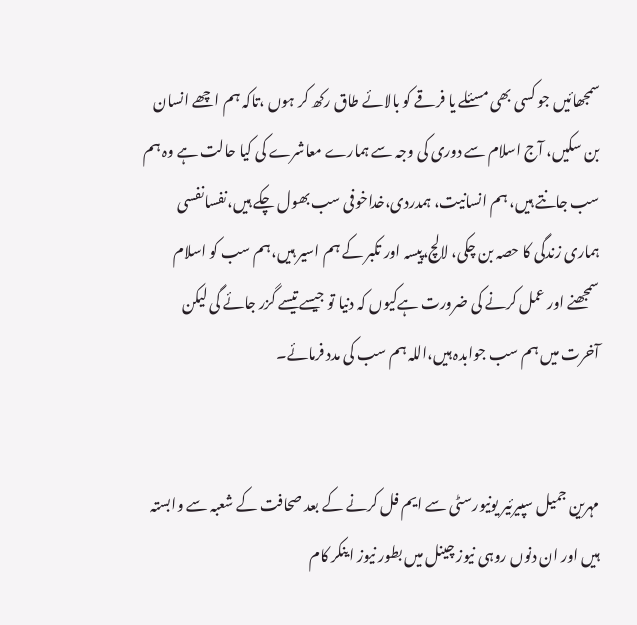سمجھائیں جو کسی بھی مسئلے یا فرقے کو بالائے طاق رکھ کر ہوں ،تاکہ ہم اچھے انسان بن سکیں، آج اسلام سے دوری کی وجہ سے ہمارے معاشرے کی کیا حالت ہے وہ ہم سب جانتے ہیں، ہم انسانیت، ہمدردی،خداخوفی سب بھول چکے ہیں،نفسانفسی ہماری زندگی کا حصہ بن چکی، لالچ،پیسہ اور تکبر کے ہم اسیر ہیں،ہم سب کو اسلام سمجھنے اور عمل کرنے کی ضرورت ہےکیوں کہ دنیا تو جیسے تیسے گزر جائے گی لیکن آخرت میں ہم سب جوابدہ ہیں،اللہ ہم سب کی مدد فرمائے۔


مہرین جمیل سپیرئیر یونیورسٹی سے ایم فل کرنے کے بعد صحافت کے شعبہ سے وابستہ ہیں اور ان دنوں روہی نیوز چینل میں بطور نیوز اینکر کام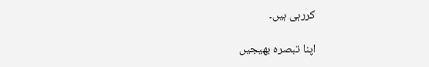کررہی ہیں۔

اپنا تبصرہ بھیجیں